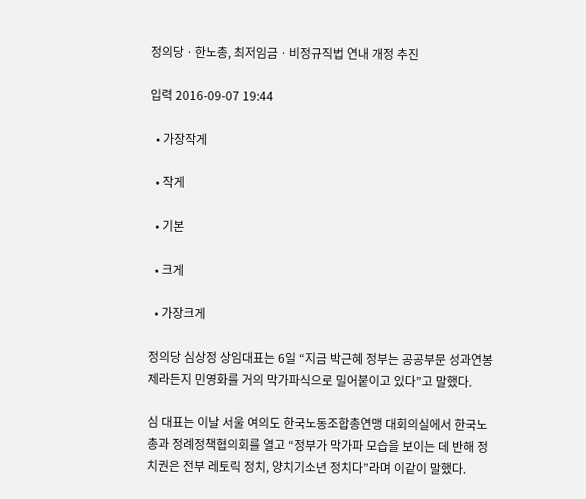정의당ㆍ한노총, 최저임금ㆍ비정규직법 연내 개정 추진

입력 2016-09-07 19:44

  • 가장작게

  • 작게

  • 기본

  • 크게

  • 가장크게

정의당 심상정 상임대표는 6일 “지금 박근혜 정부는 공공부문 성과연봉제라든지 민영화를 거의 막가파식으로 밀어붙이고 있다”고 말했다.

심 대표는 이날 서울 여의도 한국노동조합총연맹 대회의실에서 한국노총과 정례정책협의회를 열고 “정부가 막가파 모습을 보이는 데 반해 정치권은 전부 레토릭 정치, 양치기소년 정치다”라며 이같이 말했다.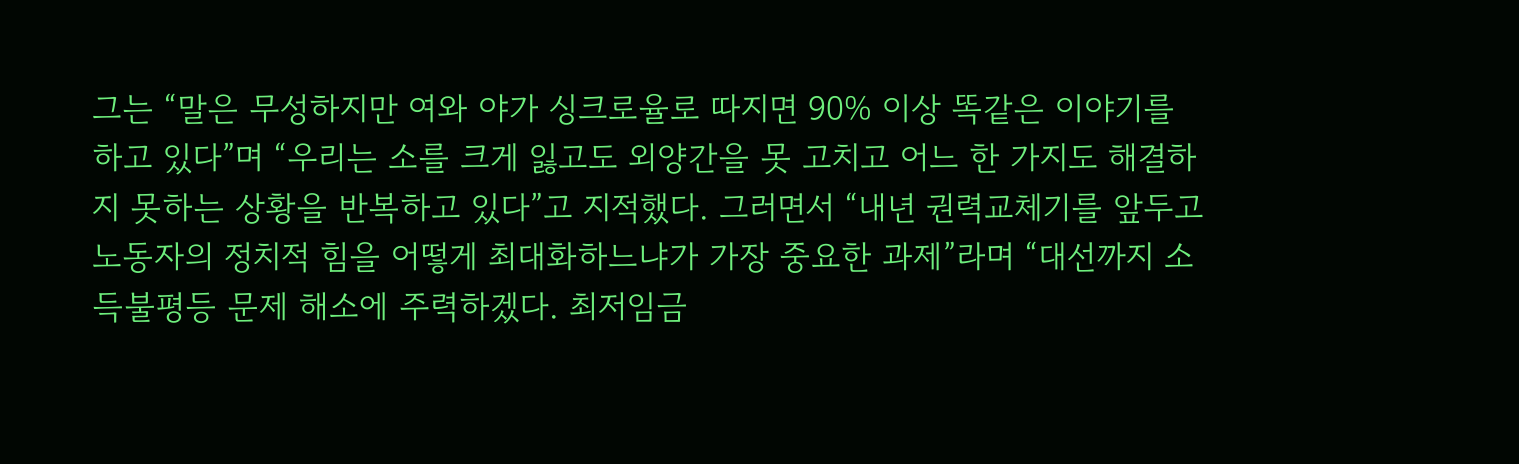그는 “말은 무성하지만 여와 야가 싱크로율로 따지면 90% 이상 똑같은 이야기를 하고 있다”며 “우리는 소를 크게 잃고도 외양간을 못 고치고 어느 한 가지도 해결하지 못하는 상황을 반복하고 있다”고 지적했다. 그러면서 “내년 권력교체기를 앞두고 노동자의 정치적 힘을 어떻게 최대화하느냐가 가장 중요한 과제”라며 “대선까지 소득불평등 문제 해소에 주력하겠다. 최저임금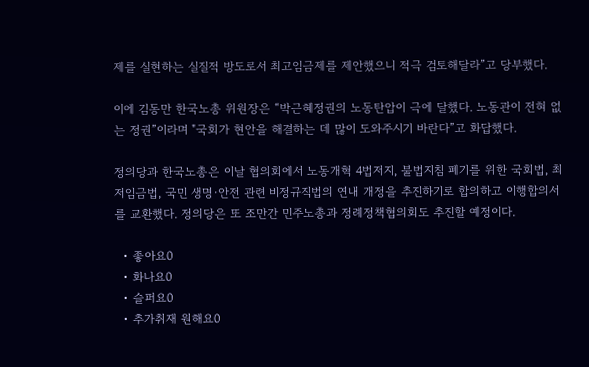제를 실현하는 실질적 방도로서 최고임금제를 제안했으니 적극 검토해달라”고 당부했다.

이에 김동만 한국노총 위원장은 “박근혜정권의 노동탄압이 극에 달했다. 노동관이 전혀 없는 정권”이라며 "국회가 현안을 해결하는 데 많이 도와주시기 바란다”고 화답했다.

정의당과 한국노총은 이날 협의회에서 노동개혁 4법저지, 불법지침 폐기를 위한 국회법, 최저임금법, 국민 생명·안전 관련 비정규직법의 연내 개정을 추진하기로 합의하고 이행합의서를 교환했다. 정의당은 또 조만간 민주노총과 정례정책협의회도 추진할 예정이다.

  • 좋아요0
  • 화나요0
  • 슬퍼요0
  • 추가취재 원해요0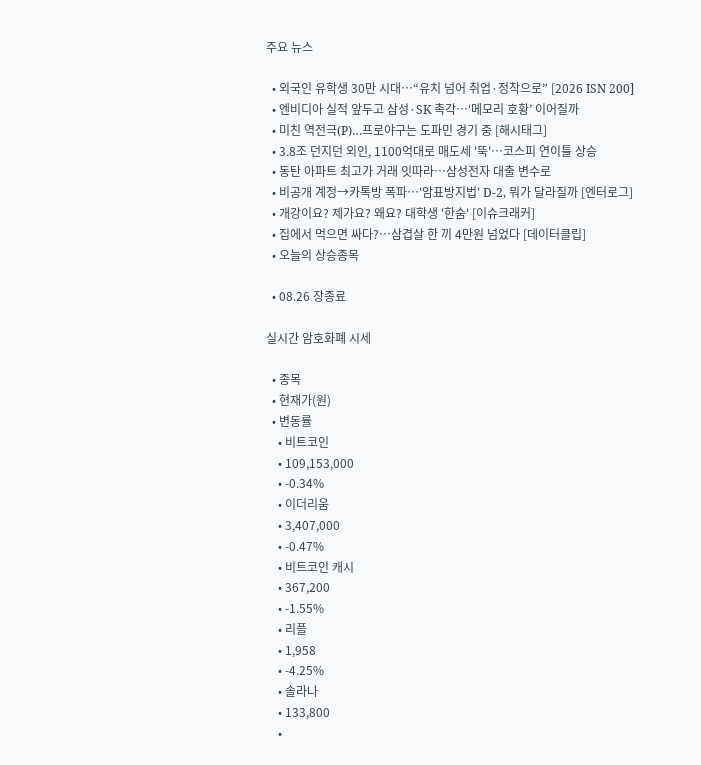주요 뉴스

  • 외국인 유학생 30만 시대…“유치 넘어 취업·정착으로” [2026 ISN 200]
  • 엔비디아 실적 앞두고 삼성·SK 촉각…‘메모리 호황’ 이어질까
  • 미친 역전극(P)…프로야구는 도파민 경기 중 [해시태그]
  • 3.8조 던지던 외인, 1100억대로 매도세 '뚝'…코스피 연이틀 상승
  • 동탄 아파트 최고가 거래 잇따라⋯삼성전자 대출 변수로
  • 비공개 계정→카톡방 폭파⋯'암표방지법' D-2, 뭐가 달라질까 [엔터로그]
  • 개강이요? 제가요? 왜요? 대학생 '한숨' [이슈크래커]
  • 집에서 먹으면 싸다?…삼겹살 한 끼 4만원 넘었다 [데이터클립]
  • 오늘의 상승종목

  • 08.26 장종료

실시간 암호화폐 시세

  • 종목
  • 현재가(원)
  • 변동률
    • 비트코인
    • 109,153,000
    • -0.34%
    • 이더리움
    • 3,407,000
    • -0.47%
    • 비트코인 캐시
    • 367,200
    • -1.55%
    • 리플
    • 1,958
    • -4.25%
    • 솔라나
    • 133,800
    •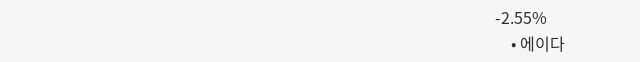-2.55%
    • 에이다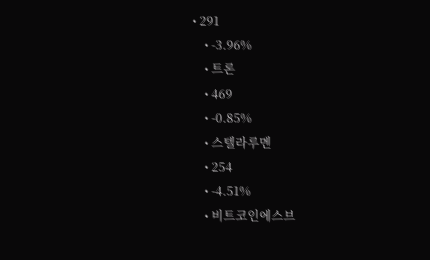• 291
    • -3.96%
    • 트론
    • 469
    • -0.85%
    • 스텔라루멘
    • 254
    • -4.51%
    • 비트코인에스브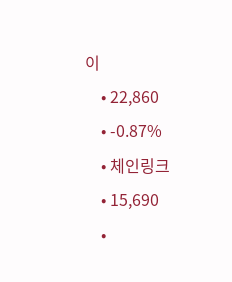이
    • 22,860
    • -0.87%
    • 체인링크
    • 15,690
    •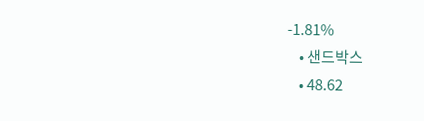-1.81%
    • 샌드박스
    • 48.62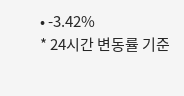• -3.42%
* 24시간 변동률 기준